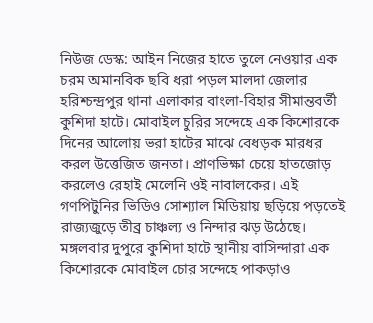নিউজ ডেস্ক: আইন নিজের হাতে তুলে নেওয়ার এক চরম অমানবিক ছবি ধরা পড়ল মালদা জেলার হরিশ্চন্দ্রপুর থানা এলাকার বাংলা-বিহার সীমান্তবর্তী কুশিদা হাটে। মোবাইল চুরির সন্দেহে এক কিশোরকে দিনের আলোয় ভরা হাটের মাঝে বেধড়ক মারধর করল উত্তেজিত জনতা। প্রাণভিক্ষা চেয়ে হাতজোড় করলেও রেহাই মেলেনি ওই নাবালকের। এই গণপিটুনির ভিডিও সোশ্যাল মিডিয়ায় ছড়িয়ে পড়তেই রাজ্যজুড়ে তীব্র চাঞ্চল্য ও নিন্দার ঝড় উঠেছে।
মঙ্গলবার দুপুরে কুশিদা হাটে স্থানীয় বাসিন্দারা এক কিশোরকে মোবাইল চোর সন্দেহে পাকড়াও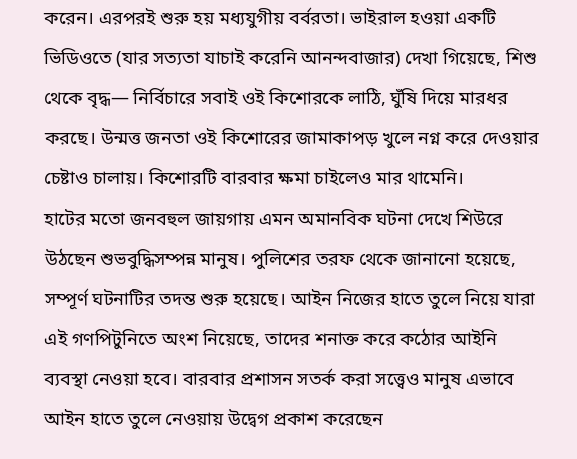করেন। এরপরই শুরু হয় মধ্যযুগীয় বর্বরতা। ভাইরাল হওয়া একটি ভিডিওতে (যার সত্যতা যাচাই করেনি আনন্দবাজার) দেখা গিয়েছে, শিশু থেকে বৃদ্ধ— নির্বিচারে সবাই ওই কিশোরকে লাঠি, ঘুঁষি দিয়ে মারধর করছে। উন্মত্ত জনতা ওই কিশোরের জামাকাপড় খুলে নগ্ন করে দেওয়ার চেষ্টাও চালায়। কিশোরটি বারবার ক্ষমা চাইলেও মার থামেনি।
হাটের মতো জনবহুল জায়গায় এমন অমানবিক ঘটনা দেখে শিউরে উঠছেন শুভবুদ্ধিসম্পন্ন মানুষ। পুলিশের তরফ থেকে জানানো হয়েছে, সম্পূর্ণ ঘটনাটির তদন্ত শুরু হয়েছে। আইন নিজের হাতে তুলে নিয়ে যারা এই গণপিটুনিতে অংশ নিয়েছে, তাদের শনাক্ত করে কঠোর আইনি ব্যবস্থা নেওয়া হবে। বারবার প্রশাসন সতর্ক করা সত্ত্বেও মানুষ এভাবে আইন হাতে তুলে নেওয়ায় উদ্বেগ প্রকাশ করেছেন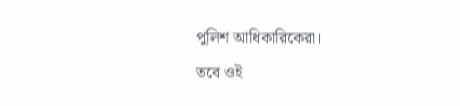পুলিশ আধিকারিকেরা।
তবে ওই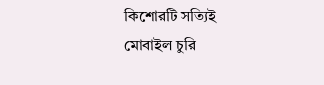কিশোরটি সত্যিই মোবাইল চুরি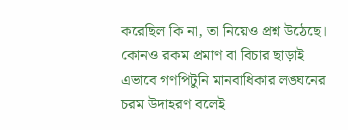করেছিল কি না, তা নিয়েও প্রশ্ন উঠেছে। কোনও রকম প্রমাণ বা বিচার ছাড়াই এভাবে গণপিটুনি মানবাধিকার লঙ্ঘনের চরম উদাহরণ বলেই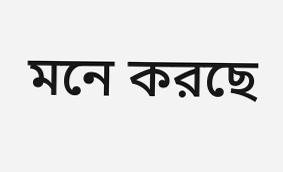মনে করছে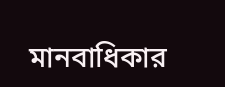মানবাধিকার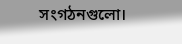সংগঠনগুলো।